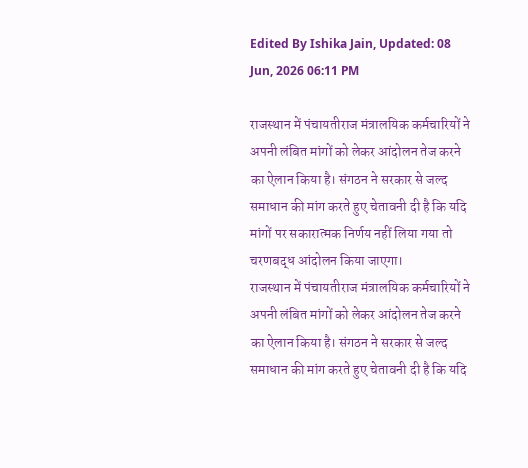Edited By Ishika Jain, Updated: 08 Jun, 2026 06:11 PM

राजस्थान में पंचायतीराज मंत्रालयिक कर्मचारियों ने अपनी लंबित मांगों को लेकर आंदोलन तेज करने का ऐलान किया है। संगठन ने सरकार से जल्द समाधान की मांग करते हुए चेतावनी दी है कि यदि मांगों पर सकारात्मक निर्णय नहीं लिया गया तो चरणबद्ध आंदोलन किया जाएगा।
राजस्थान में पंचायतीराज मंत्रालयिक कर्मचारियों ने अपनी लंबित मांगों को लेकर आंदोलन तेज करने का ऐलान किया है। संगठन ने सरकार से जल्द समाधान की मांग करते हुए चेतावनी दी है कि यदि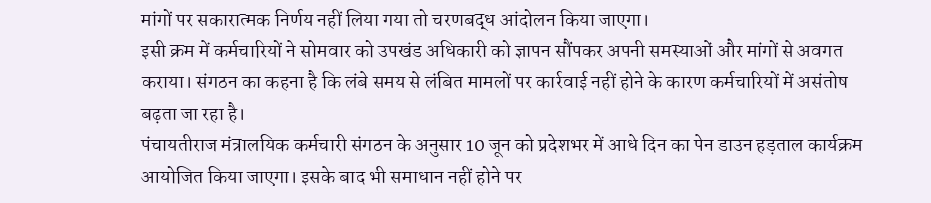मांगों पर सकारात्मक निर्णय नहीं लिया गया तो चरणबद्ध आंदोलन किया जाएगा।
इसी क्रम में कर्मचारियों ने सोमवार को उपखंड अधिकारी को ज्ञापन सौंपकर अपनी समस्याओं और मांगों से अवगत कराया। संगठन का कहना है कि लंबे समय से लंबित मामलों पर कार्रवाई नहीं होने के कारण कर्मचारियों में असंतोष बढ़ता जा रहा है।
पंचायतीराज मंत्रालयिक कर्मचारी संगठन के अनुसार 10 जून को प्रदेशभर में आधे दिन का पेन डाउन हड़ताल कार्यक्रम आयोजित किया जाएगा। इसके बाद भी समाधान नहीं होने पर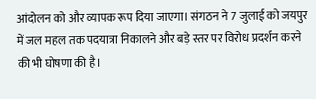आंदोलन को और व्यापक रूप दिया जाएगा। संगठन ने 7 जुलाई को जयपुर में जल महल तक पदयात्रा निकालने और बड़े स्तर पर विरोध प्रदर्शन करने की भी घोषणा की है।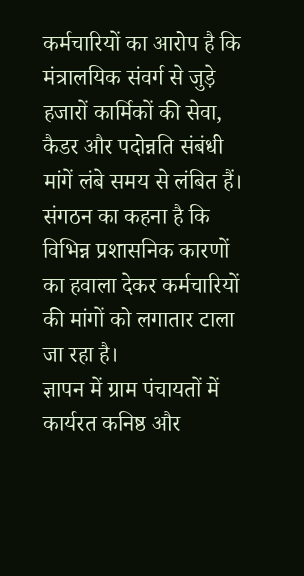कर्मचारियों का आरोप है कि मंत्रालयिक संवर्ग से जुड़े हजारों कार्मिकों की सेवा, कैडर और पदोन्नति संबंधी मांगें लंबे समय से लंबित हैं। संगठन का कहना है कि विभिन्न प्रशासनिक कारणों का हवाला देकर कर्मचारियों की मांगों को लगातार टाला जा रहा है।
ज्ञापन में ग्राम पंचायतों में कार्यरत कनिष्ठ और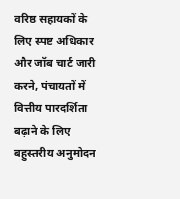वरिष्ठ सहायकों के लिए स्पष्ट अधिकार और जॉब चार्ट जारी करने, पंचायतों में वित्तीय पारदर्शिता बढ़ाने के लिए बहुस्तरीय अनुमोदन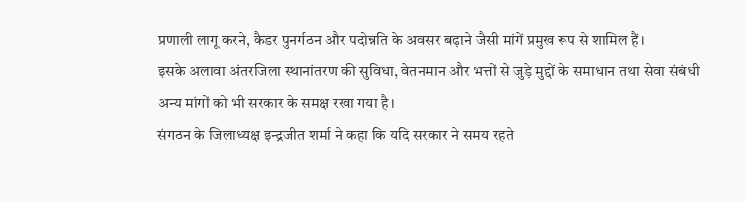प्रणाली लागू करने, कैडर पुनर्गठन और पदोन्नति के अवसर बढ़ाने जैसी मांगें प्रमुख रूप से शामिल हैं।
इसके अलावा अंतरजिला स्थानांतरण की सुविधा, वेतनमान और भत्तों से जुड़े मुद्दों के समाधान तथा सेवा संबंधी अन्य मांगों को भी सरकार के समक्ष रखा गया है।
संगठन के जिलाध्यक्ष इन्द्रजीत शर्मा ने कहा कि यदि सरकार ने समय रहते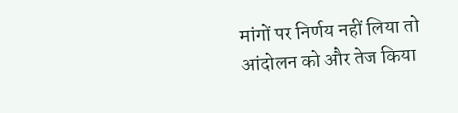मांगों पर निर्णय नहीं लिया तो आंदोलन को और तेज किया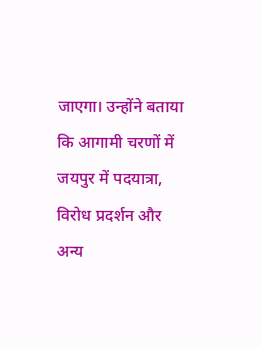जाएगा। उन्होंने बताया कि आगामी चरणों में जयपुर में पदयात्रा, विरोध प्रदर्शन और अन्य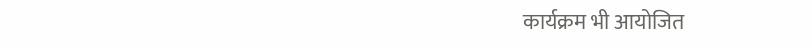कार्यक्रम भी आयोजित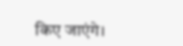किए जाएंगे।